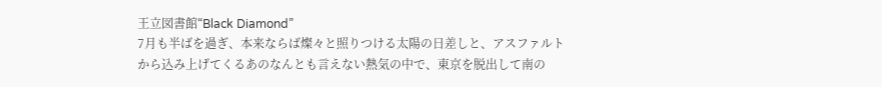王立図書館“Black Diamond”
7月も半ばを過ぎ、本来ならば燦々と照りつける太陽の日差しと、アスファルト
から込み上げてくるあのなんとも言えない熱気の中で、東京を脱出して南の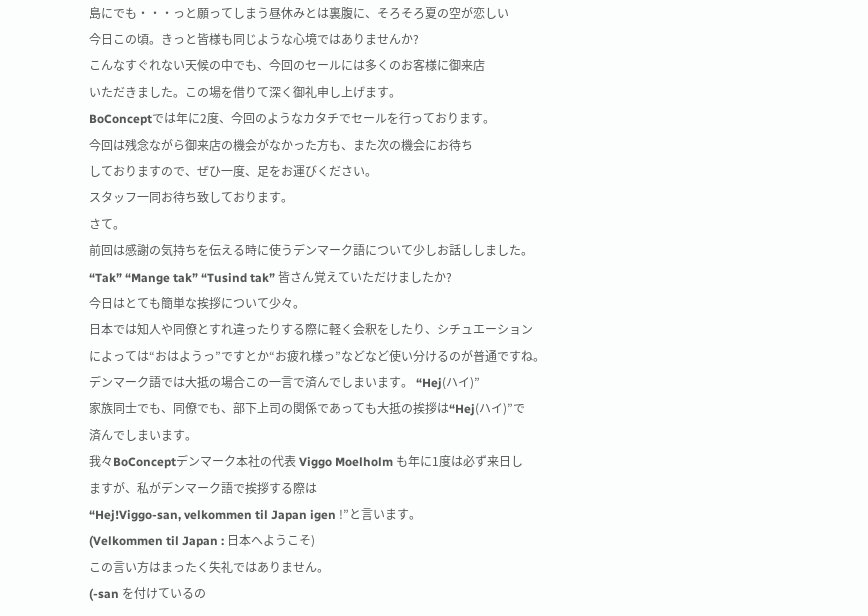島にでも・・・っと願ってしまう昼休みとは裏腹に、そろそろ夏の空が恋しい
今日この頃。きっと皆様も同じような心境ではありませんか?
こんなすぐれない天候の中でも、今回のセールには多くのお客様に御来店
いただきました。この場を借りて深く御礼申し上げます。
BoConceptでは年に2度、今回のようなカタチでセールを行っております。
今回は残念ながら御来店の機会がなかった方も、また次の機会にお待ち
しておりますので、ぜひ一度、足をお運びください。
スタッフ一同お待ち致しております。
さて。
前回は感謝の気持ちを伝える時に使うデンマーク語について少しお話ししました。
“Tak” “Mange tak” “Tusind tak” 皆さん覚えていただけましたか?
今日はとても簡単な挨拶について少々。
日本では知人や同僚とすれ違ったりする際に軽く会釈をしたり、シチュエーション
によっては“おはようっ”ですとか“お疲れ様っ”などなど使い分けるのが普通ですね。
デンマーク語では大抵の場合この一言で済んでしまいます。 “Hej(ハイ)”
家族同士でも、同僚でも、部下上司の関係であっても大抵の挨拶は“Hej(ハイ)”で
済んでしまいます。
我々BoConceptデンマーク本社の代表 Viggo Moelholm も年に1度は必ず来日し
ますが、私がデンマーク語で挨拶する際は
“Hej!Viggo-san, velkommen til Japan igen !”と言います。
(Velkommen til Japan : 日本へようこそ)
この言い方はまったく失礼ではありません。
(-san を付けているの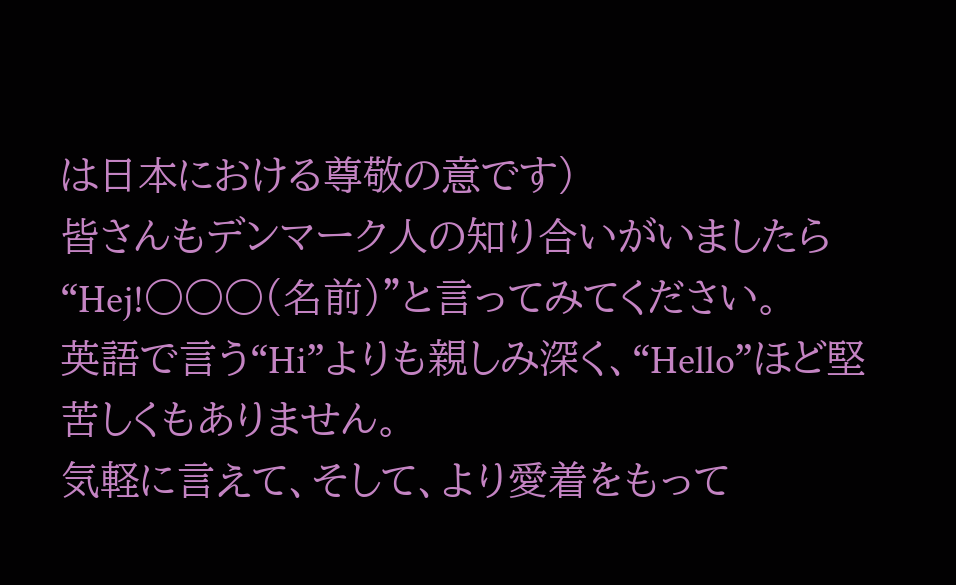は日本における尊敬の意です)
皆さんもデンマーク人の知り合いがいましたら“Hej!○○○(名前)”と言ってみてください。
英語で言う“Hi”よりも親しみ深く、“Hello”ほど堅苦しくもありません。
気軽に言えて、そして、より愛着をもって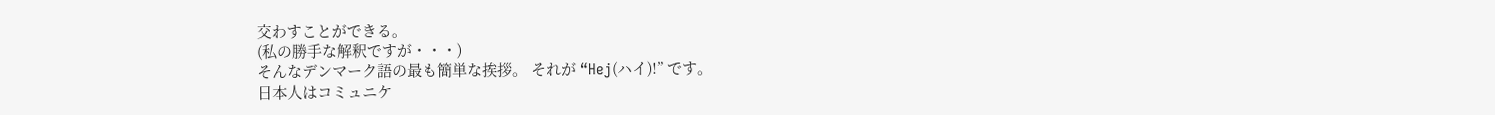交わすことができる。
(私の勝手な解釈ですが・・・)
そんなデンマーク語の最も簡単な挨拶。 それが “Hej(ハイ)!” です。
日本人はコミュニケ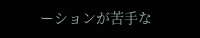ーションが苦手な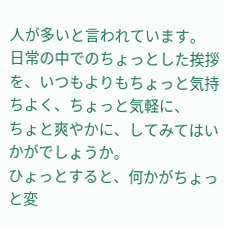人が多いと言われています。
日常の中でのちょっとした挨拶を、いつもよりもちょっと気持ちよく、ちょっと気軽に、
ちょと爽やかに、してみてはいかがでしょうか。
ひょっとすると、何かがちょっと変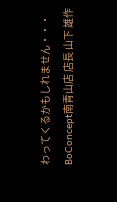わってくるかもしれません・・・
BoConcept南青山店 店長 山下 雄作